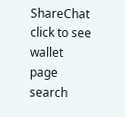ShareChat
click to see wallet page
search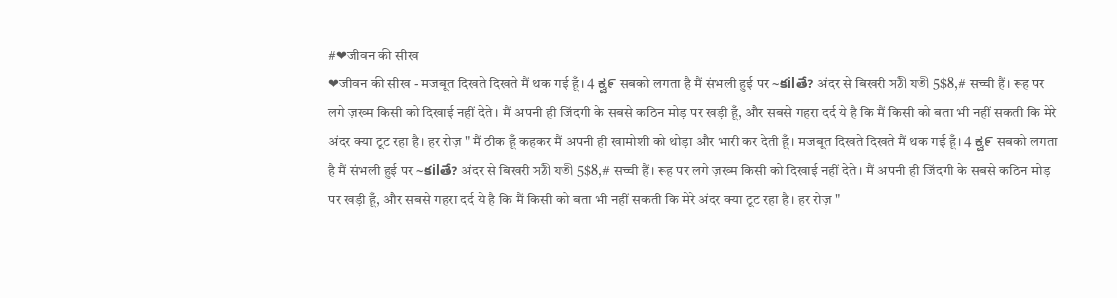#❤जीवन की सीख
❤जीवन की सीख - मजबूत दिखते दिखते मैं थक गई हूँ। 4 ಕ್ವ೯ सबको लगता है मैं संभली हुई पर ~కilతే? अंदर से बिखरी সঠী যতী 5$8,# सच्ची हैं। रूह पर लगे ज़ख्म किसी को दिखाई नहीं देते। मैं अपनी ही जिंदगी के सबसे कठिन मोड़ पर खड़ी हूँ, और सबसे गहरा दर्द ये है कि मैं किसी को बता भी नहीं सकती कि मेरे अंदर क्या टूट रहा है। हर रोज़ " मैं ठीक हूँ कहकर मैं अपनी ही खामोशी को थोड़ा और भारी कर देती हूँ। मजबूत दिखते दिखते मैं थक गई हूँ। 4 ಕ್ವ೯ सबको लगता है मैं संभली हुई पर ~కilతే? अंदर से बिखरी সঠী যতী 5$8,# सच्ची हैं। रूह पर लगे ज़ख्म किसी को दिखाई नहीं देते। मैं अपनी ही जिंदगी के सबसे कठिन मोड़ पर खड़ी हूँ, और सबसे गहरा दर्द ये है कि मैं किसी को बता भी नहीं सकती कि मेरे अंदर क्या टूट रहा है। हर रोज़ "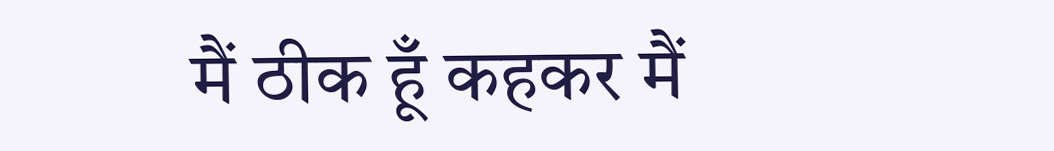मैं ठीक हूँ कहकर मैं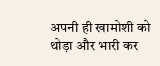अपनी ही खामोशी को थोड़ा और भारी कर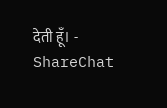देती हूँ। - ShareChat